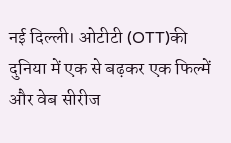नई दिल्ली। ओटीटी (OTT)की दुनिया में एक से बढ़कर एक फिल्में और वेब सीरीज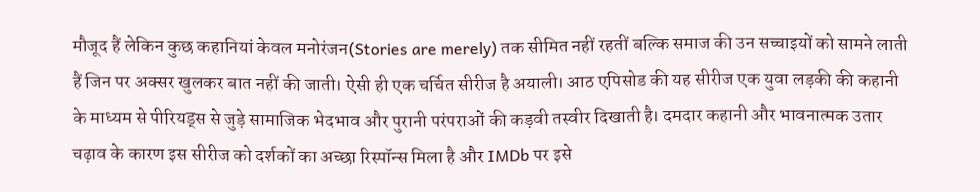मौजूद हैं लेकिन कुछ कहानियां केवल मनोरंजन(Stories are merely) तक सीमित नहीं रहतीं बल्कि समाज की उन सच्चाइयों को सामने लाती हैं जिन पर अक्सर खुलकर बात नहीं की जाती। ऐसी ही एक चर्चित सीरीज है अयाली। आठ एपिसोड की यह सीरीज एक युवा लड़की की कहानी के माध्यम से पीरियड्स से जुड़े सामाजिक भेदभाव और पुरानी परंपराओं की कड़वी तस्वीर दिखाती है। दमदार कहानी और भावनात्मक उतार चढ़ाव के कारण इस सीरीज को दर्शकों का अच्छा रिस्पॉन्स मिला है और IMDb पर इसे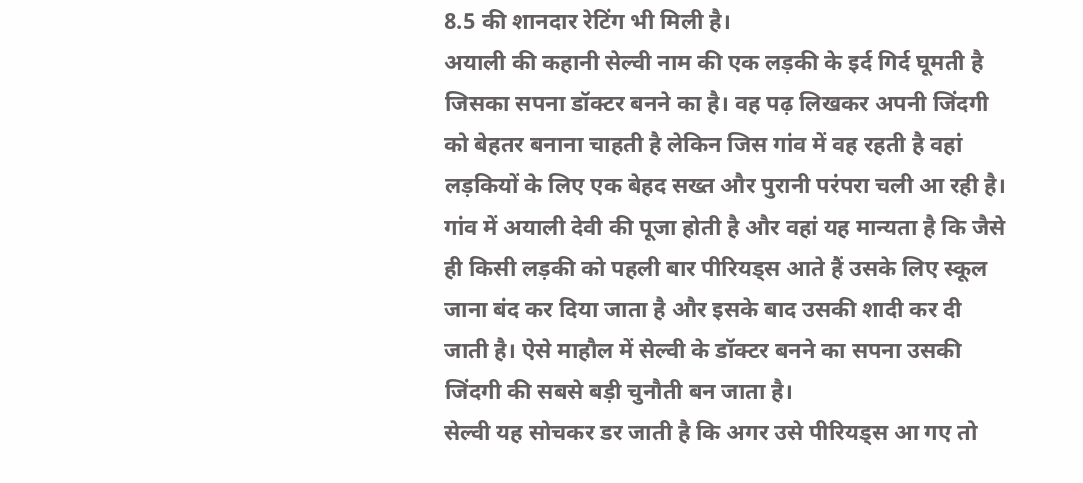8.5 की शानदार रेटिंग भी मिली है।
अयाली की कहानी सेल्वी नाम की एक लड़की के इर्द गिर्द घूमती है जिसका सपना डॉक्टर बनने का है। वह पढ़ लिखकर अपनी जिंदगी को बेहतर बनाना चाहती है लेकिन जिस गांव में वह रहती है वहां लड़कियों के लिए एक बेहद सख्त और पुरानी परंपरा चली आ रही है। गांव में अयाली देवी की पूजा होती है और वहां यह मान्यता है कि जैसे ही किसी लड़की को पहली बार पीरियड्स आते हैं उसके लिए स्कूल जाना बंद कर दिया जाता है और इसके बाद उसकी शादी कर दी जाती है। ऐसे माहौल में सेल्वी के डॉक्टर बनने का सपना उसकी जिंदगी की सबसे बड़ी चुनौती बन जाता है।
सेल्वी यह सोचकर डर जाती है कि अगर उसे पीरियड्स आ गए तो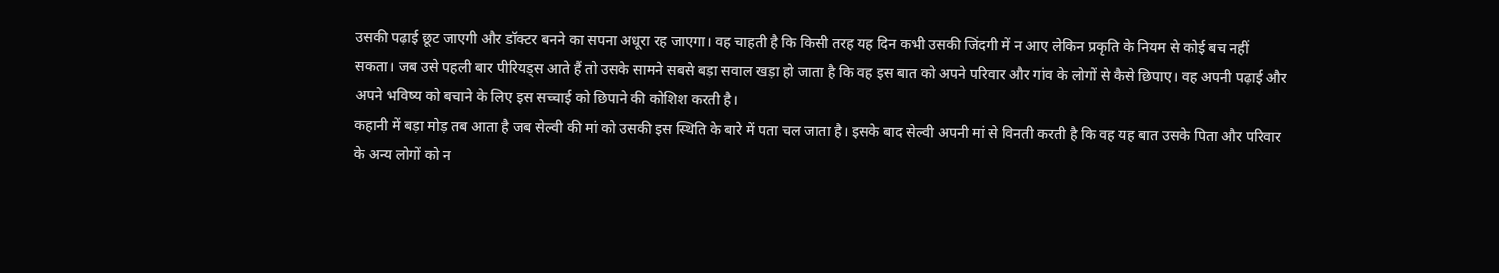उसकी पढ़ाई छूट जाएगी और डॉक्टर बनने का सपना अधूरा रह जाएगा। वह चाहती है कि किसी तरह यह दिन कभी उसकी जिंदगी में न आए लेकिन प्रकृति के नियम से कोई बच नहीं सकता। जब उसे पहली बार पीरियड्स आते हैं तो उसके सामने सबसे बड़ा सवाल खड़ा हो जाता है कि वह इस बात को अपने परिवार और गांव के लोगों से कैसे छिपाए। वह अपनी पढ़ाई और अपने भविष्य को बचाने के लिए इस सच्चाई को छिपाने की कोशिश करती है।
कहानी में बड़ा मोड़ तब आता है जब सेल्वी की मां को उसकी इस स्थिति के बारे में पता चल जाता है। इसके बाद सेल्वी अपनी मां से विनती करती है कि वह यह बात उसके पिता और परिवार के अन्य लोगों को न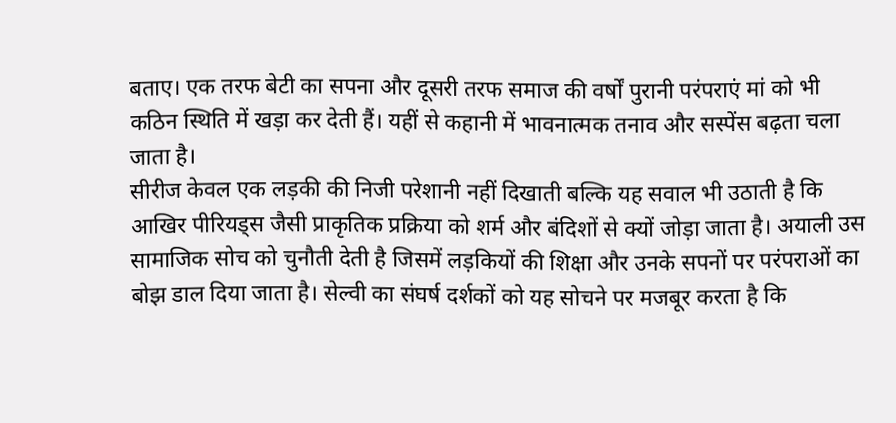बताए। एक तरफ बेटी का सपना और दूसरी तरफ समाज की वर्षों पुरानी परंपराएं मां को भी कठिन स्थिति में खड़ा कर देती हैं। यहीं से कहानी में भावनात्मक तनाव और सस्पेंस बढ़ता चला जाता है।
सीरीज केवल एक लड़की की निजी परेशानी नहीं दिखाती बल्कि यह सवाल भी उठाती है कि आखिर पीरियड्स जैसी प्राकृतिक प्रक्रिया को शर्म और बंदिशों से क्यों जोड़ा जाता है। अयाली उस सामाजिक सोच को चुनौती देती है जिसमें लड़कियों की शिक्षा और उनके सपनों पर परंपराओं का बोझ डाल दिया जाता है। सेल्वी का संघर्ष दर्शकों को यह सोचने पर मजबूर करता है कि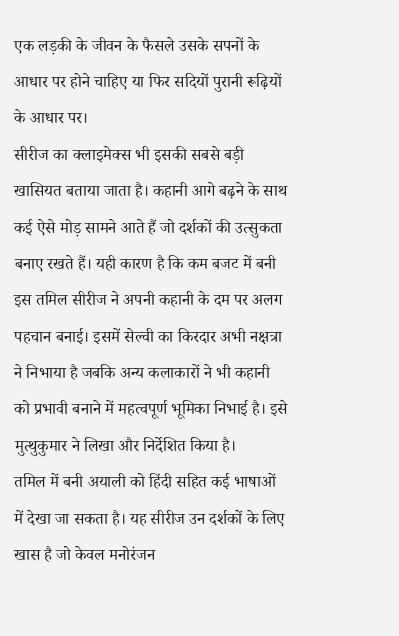एक लड़की के जीवन के फैसले उसके सपनों के आधार पर होने चाहिए या फिर सदियों पुरानी रूढ़ियों के आधार पर।
सीरीज का क्लाइमेक्स भी इसकी सबसे बड़ी खासियत बताया जाता है। कहानी आगे बढ़ने के साथ कई ऐसे मोड़ सामने आते हैं जो दर्शकों की उत्सुकता बनाए रखते हैं। यही कारण है कि कम बजट में बनी इस तमिल सीरीज ने अपनी कहानी के दम पर अलग पहचान बनाई। इसमें सेल्वी का किरदार अभी नक्षत्रा ने निभाया है जबकि अन्य कलाकारों ने भी कहानी को प्रभावी बनाने में महत्वपूर्ण भूमिका निभाई है। इसे मुत्थुकुमार ने लिखा और निर्देशित किया है।
तमिल में बनी अयाली को हिंदी सहित कई भाषाओं में देखा जा सकता है। यह सीरीज उन दर्शकों के लिए खास है जो केवल मनोरंजन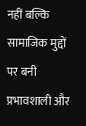नहीं बल्कि सामाजिक मुद्दों पर बनी प्रभावशाली और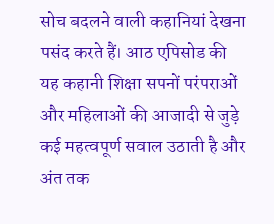सोच बदलने वाली कहानियां देखना पसंद करते हैं। आठ एपिसोड की यह कहानी शिक्षा सपनों परंपराओं और महिलाओं की आजादी से जुड़े कई महत्वपूर्ण सवाल उठाती है और अंत तक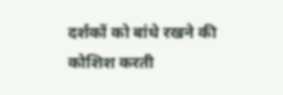दर्शकों को बांधे रखने की कोशिश करती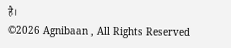है।
©2026 Agnibaan , All Rights Reserved